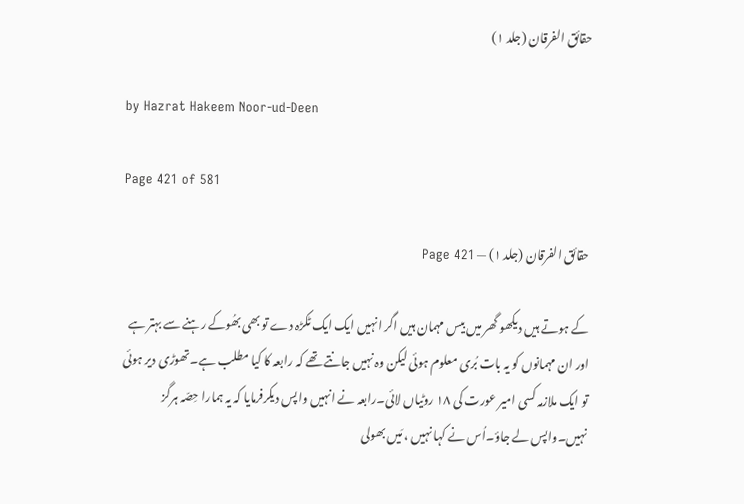حقائق الفرقان (جلد ۱)

by Hazrat Hakeem Noor-ud-Deen

Page 421 of 581

حقائق الفرقان (جلد ۱) — Page 421

کے ہوتے ہیں دیکھو گھر میں بیس مہمان ہیں اگر انہیں ایک ایک ٹکڑہ دے تو بھی بھُوکے رہنے سے بہتر ہے اور ان مہمانوں کو یہ بات بُری معلوم ہوئی لیکن وہ نہیں جانتے تھے کہ رابعہ کا کیا مطلب ہے۔تھوڑی دیر ہوئی تو ایک ملازمہ کسی امیر عورت کی ۱۸ روٹیاں لائی۔رابعہ نے انہیں واپس دیکرفرمایا کہ یہ ہمارا حِصّہ ہرگز نہیں۔واپس لے جاؤ۔اُس نے کہا نہیں ، مَیں بھولی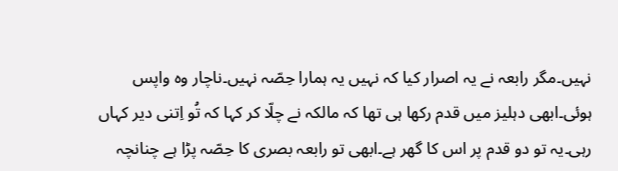نہیں۔مگر رابعہ نے یہ اصرار کیا کہ نہیں یہ ہمارا حِصّہ نہیں۔ناچار وہ واپس ہوئی۔ابھی دہلیز میں قدم رکھا ہی تھا کہ مالکہ نے چلّا کر کہا کہ تُو اِتنی دیر کہاں رہی۔یہ تو دو قدم پر اس کا گھر ہے۔ابھی تو رابعہ بصری کا حِصّہ پڑا ہے چنانچہ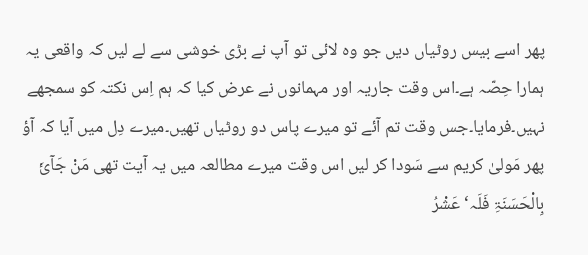پھر اسے بیس روٹیاں دیں جو وہ لائی تو آپ نے بڑی خوشی سے لے لیں کہ واقعی یہ ہمارا حِصّہ ہے۔اس وقت جاریہ اور مہمانوں نے عرض کیا کہ ہم اِس نکتہ کو سمجھے نہیں۔فرمایا۔جس وقت تم آئے تو میرے پاس دو روٹیاں تھیں۔میرے دِل میں آیا کہ آؤ پھر مَولیٰ کریم سے سَودا کر لیں اس وقت میرے مطالعہ میں یہ آیت تھی مَنْ جَآئَ بِالْحَسَنَۃِ فَلَہ‘ عَشْرُ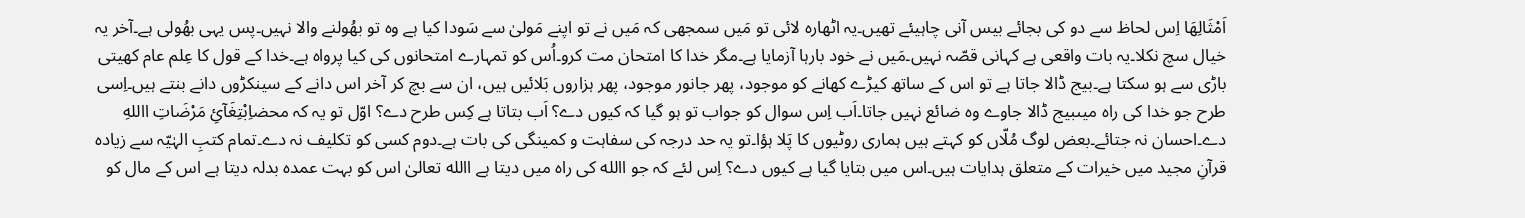اَمْثَالِھَا اِس لحاظ سے دو کی بجائے بیس آنی چاہیئے تھیں۔یہ اٹھارہ لائی تو مَیں سمجھی کہ مَیں نے تو اپنے مَولیٰ سے سَودا کیا ہے وہ تو بھُولنے والا نہیں۔پس یہی بھُولی ہے۔آخر یہ خیال سچ نکلا۔یہ بات واقعی ہے کہانی قصّہ نہیں۔مَیں نے خود بارہا آزمایا ہے۔مگر خدا کا امتحان مت کرو۔اُس کو تمہارے امتحانوں کی کیا پرواہ ہے۔خدا کے قول کا عِلم عام کھیتی باڑی سے ہو سکتا ہے۔بیج ڈالا جاتا ہے تو اس کے ساتھ کیڑے کھانے کو موجود، پھر جانور موجود، پھر ہزاروں بَلائیں ہیں، ان سے بچ کر آخر اس دانے کے سینکڑوں دانے بنتے ہیں۔اِسی طرح جو خدا کی راہ میںبیج ڈالا جاوے وہ ضائع نہیں جاتا۔اَب اِس سوال کو جواب تو ہو گیا کہ کیوں دے؟ اَب بتاتا ہے کِس طرح دے؟ اوّل تو یہ کہ محضاِبْتِغَآئِ مَرْضَاتِ االلهِ دے۔احسان نہ جتائے۔بعض لوگ مُلّاں کو کہتے ہیں ہماری روٹیوں کا پَلا ہؤا۔تو یہ حد درجہ کی سفاہت و کمینگی کی بات ہے۔دوم کسی کو تکلیف نہ دے۔تمام کتبِ الہٰیّہ سے زیادہ قرآنِ مجید میں خیرات کے متعلق ہدایات ہیں۔اس میں بتایا گیا ہے کیوں دے؟ اِس لئے کہ جو االله کی راہ میں دیتا ہے االله تعالیٰ اس کو بہت عمدہ بدلہ دیتا ہے اس کے مال کو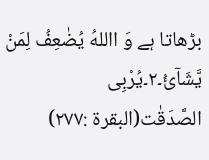بڑھاتا ہے وَ االلهُ یُضٰعِفُ لِمَنْ یَّشَآئُ۔۲۔یُرْبِی الصَّدَقٰت(البقرۃ :۲۷۷)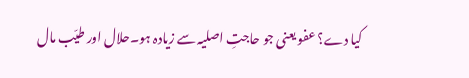کیا دے؟ عفو یعنی جو حاجتِ اصلیہ سے زیادہ ہو۔حلال اور طیّب مال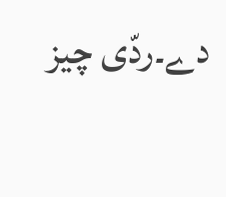دے۔ردّی چیز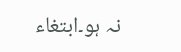نہ ہو۔ابتغاء